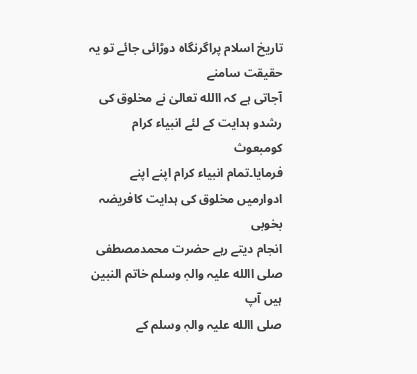تاریخ اسلام پراگرنگاہ دوڑائی جائے تو یہ حقیقت سامنے
آجاتی ہے کہ االله تعالیٰ نے مخلوق کی رشدو ہدایت کے لئے انبیاء کرام کومبعوث
فرمایا۔تمام انبیاء کرام اپنے اپنے ادوارمیں مخلوق کی ہدایت کافریضہ بخوبی
انجام دیتے رہے حضرت محمدمصطفی صلی االله علیہ والہٖ وسلم خاتم النبین ہیں آپ
صلی االله علیہ والہٖ وسلم کے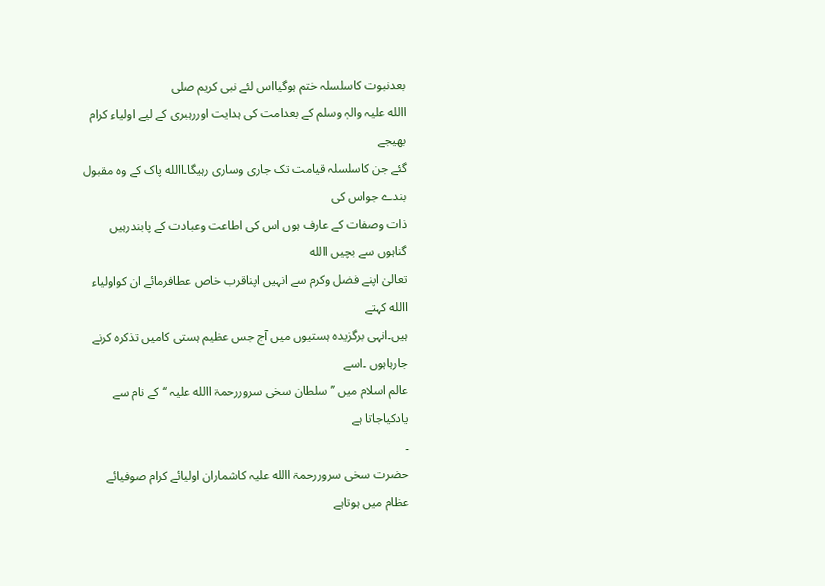بعدنبوت کاسلسلہ ختم ہوگیااس لئے نبی کریم صلی
االله علیہ والہٖ وسلم کے بعدامت کی ہدایت اوررہبری کے لیے اولیاء کرام بھیجے
گئے جن کاسلسلہ قیامت تک جاری وساری رہیگا۔االله پاک کے وہ مقبول بندے جواس کی
ذات وصفات کے عارف ہوں اس کی اطاعت وعبادت کے پابندرہیں گناہوں سے بچیں االله
تعالیٰ اپنے فضل وکرم سے انہیں اپناقرب خاص عطافرمائے ان کواولیاء االله کہتے
ہیں۔انہی برگزیدہ ہستیوں میں آج جس عظیم ہستی کامیں تذکرہ کرنے جارہاہوں ۔اسے
عالم اسلام میں ’’سلطان سخی سروررحمۃ االله علیہ ‘‘کے نام سے یادکیاجاتا ہے
۔
حضرت سخی سروررحمۃ االله علیہ کاشماران اولیائے کرام صوفیائے عظام میں ہوتاہے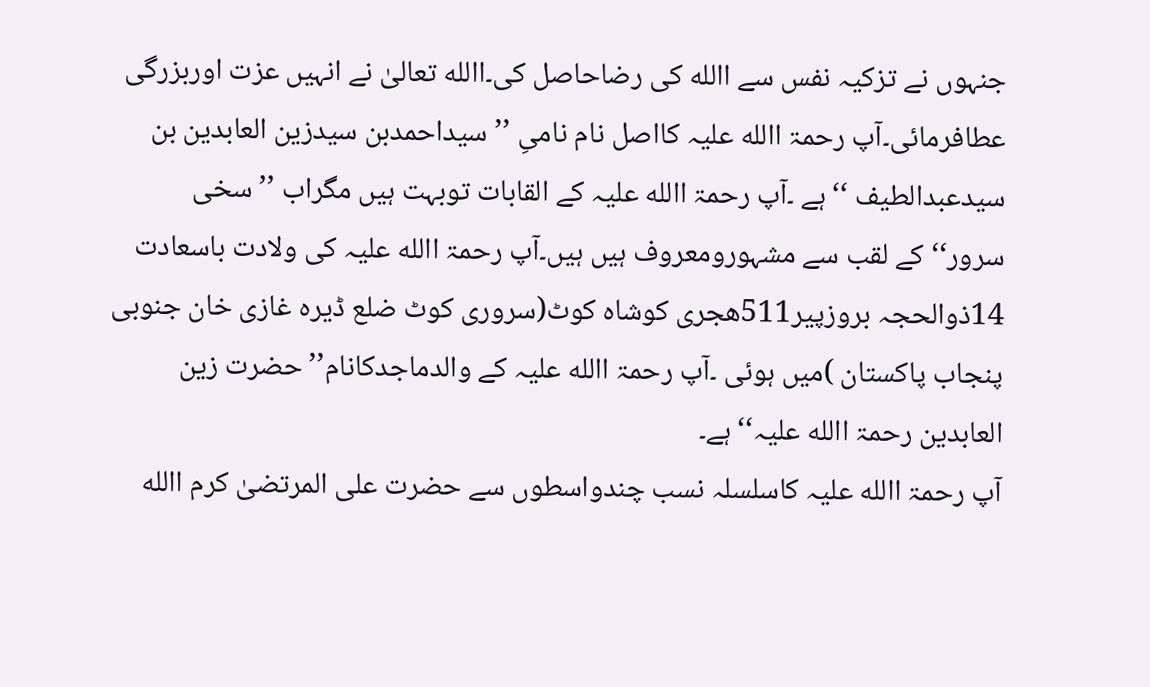جنہوں نے تزکیہ نفس سے االله کی رضاحاصل کی۔االله تعالیٰ نے انہیں عزت اوربزرگی
عطافرمائی۔آپ رحمۃ االله علیہ کااصل نام نامیِ ’’سیداحمدبن سیدزین العابدین بن
سیدعبدالطیف ‘‘ہے ۔آپ رحمۃ االله علیہ کے القابات توبہت ہیں مگراب ’’سخی
سرور‘‘کے لقب سے مشہورومعروف ہیں ہیں۔آپ رحمۃ االله علیہ کی ولادت باسعادت
14ذوالحجہ بروزپیر511ھجری کوشاہ کوٹ(سروری کوٹ ضلع ڈیرہ غازی خان جنوبی
پنجاب پاکستان )میں ہوئی ۔آپ رحمۃ االله علیہ کے والدماجدکانام’’حضرت زین
العابدین رحمۃ االله علیہ‘‘ہے۔
آپ رحمۃ االله علیہ کاسلسلہ نسب چندواسطوں سے حضرت علی المرتضیٰ کرم االله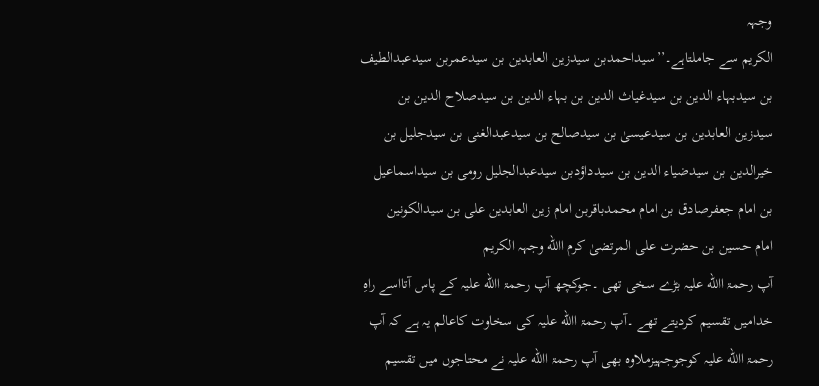وجہہ
الکریم سے جاملتاہے۔’’سیداحمدبن سیدزین العابدین بن سیدعمربن سیدعبدالطیف
بن سیدبہاء الدین بن سیدغیاث الدین بن بہاء الدین بن سیدصلاح الدین بن
سیدزین العابدین بن سیدعیسیٰ بن سیدصالح بن سیدعبدالغنی بن سیدجلیل بن
خیرالدین بن سیدضیاء الدین بن سیدداؤدبن سیدعبدالجلیل رومی بن سیداسماعیل
بن امام جعفرصادق بن امام محمدباقربن امام زین العابدین علی بن سیدالکونین
امام حسین بن حضرت علی المرتضیٰ کرم االله وجہہ الکریم
آپ رحمۃ االله علیہ بڑے سخی تھی ۔جوکچھ آپ رحمۃ االله علیہ کے پاس آتااسے راہِ
خدامیں تقسیم کردیتے تھے ۔آپ رحمۃ االله علیہ کی سخاوت کاعالم یہ ہے کہ آپ
رحمۃ االله علیہ کوجوجہیزملاوہ بھی آپ رحمۃ االله علیہ نے محتاجوں میں تقسیم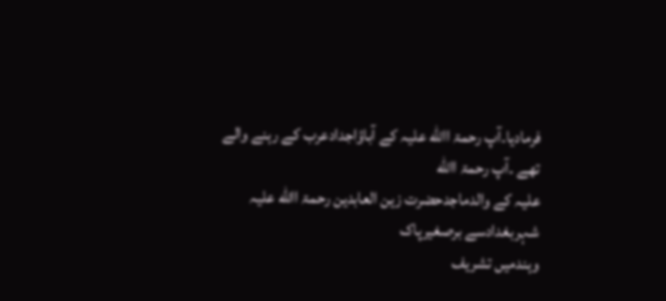فرمادیا۔آپ رحمۃ االله علیہ کے آباؤاجدادعرب کے رہنے والے تھے ۔آپ رحمۃ االله
علیہ کے والدماجدحضرت زین العابدین رحمۃ االله علیہ شہربغدادسے برصغیرپاک
وہندمیں تشریف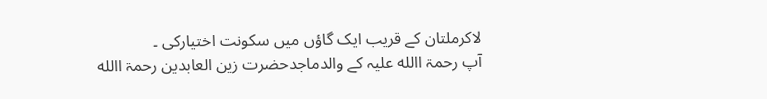لاکرملتان کے قریب ایک گاؤں میں سکونت اختیارکی ۔
آپ رحمۃ االله علیہ کے والدماجدحضرت زین العابدین رحمۃ االله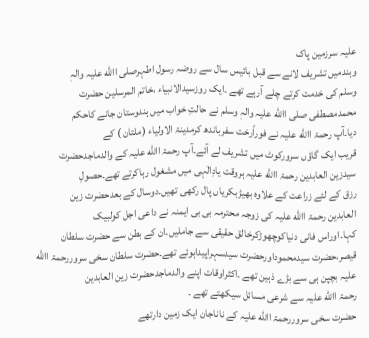علیہ سرزمین پاک
وہندمیں تشریف لانے سے قبل بائیس سال سے روضہ رسول اطہرصلی االله علیہ والہٖ
وسلم کی خدمت کرتے چلے آرہے تھے ۔ایک روزسیدالانبیاء ،خاتم المرسلین حضرت
محمدمصطفی صلی االله علیہ والہٖ وسلم نے حالتِ خواب میں ہندوستان جانے کاحکم
دیا۔آپ رحمۃ االله علیہ نے فوراًرخت سفرباندھ کرمدینۃ الاولیاء (ملتان ) کے
قریب ایک گاؤں سرورکوٹ میں تشریف لے آئے۔آپ رحمۃ االله علیہ کے والدماجدحضرت
سیدزین العابدین رحمۃ االله علیہ ہروقت یادِالٰہی میں مشغول رہاکرتے تھے۔حصولِ
رزق کے لئے زراعت کے علاوہ بھیڑبکریاں پال رکھی تھیں۔دوسال کے بعدحضرت زین
العابدین رحمۃ االله علیہ کی زوجہ محترمہ بی بی ایمنہ نے داعی اجل کولبیک
کہا۔اوراس فانی دنیاکوچھوڑکرخالق حقیقی سے جاملیں۔ان کے بطن سے حضرت سلطان
قیصر،حضرت سیدمحموداورحضرت سیدسہراپیداہوئے تھے۔حضرت سلطان سخی سروررحمۃ االله
علیہ بچپن ہی سے بڑے ذہین تھے ۔اکثراوقات اپنے والدماجدحضرت زین العابدین
رحمۃ االله علیہ سے شرعی مسائل سیکھتے تھے ۔
حضرت سخی سروررحمۃ االله علیہ کے ناناجان ایک زمین دارتھے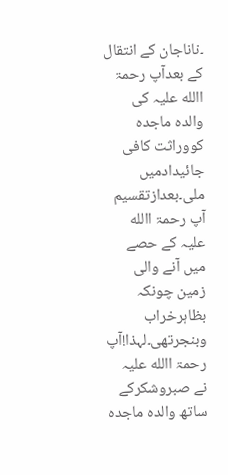۔ناناجان کے انتقال
کے بعدآپ رحمۃ االله علیہ کی والدہ ماجدہ کووراثت کافی جائیدادمیں
ملی۔بعدازتقسیم آپ رحمۃ االله علیہ کے حصے میں آنے والی زمین چونکہ بظاہرخراب
وبنجرتھی۔لہذا!آپ رحمۃ االله علیہ نے صبروشکرکے ساتھ والدہ ماجدہ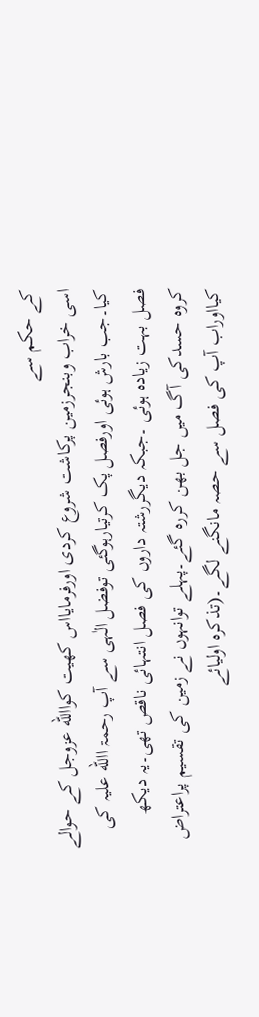کے حکم سے
اسی خراب وبنجرزمین پرکاشت شروع کردی اورفرمایااس کھیت کواالله عزوجل کے حوالے
کیا۔جب بارش ہوئی اورفصل پک کرتیارہوگئی توفضل الٰہی سے آپ رحمۃ االله علیہ کی
فصل بہت زیادہ ہوئی ۔جبکہ دیگررشتہ داروں کی فصل انتہائی ناقص تھی۔یہ دیکھ
کروہ حسدکی آگ میں جل بھن کررہ گئے۔پہلے توانہوں نے زمین کی تقسیم پراعتراض
کیااوراب آپ کی فصل سے حصہ مانگنے لگے۔(تذکرہ اولیائے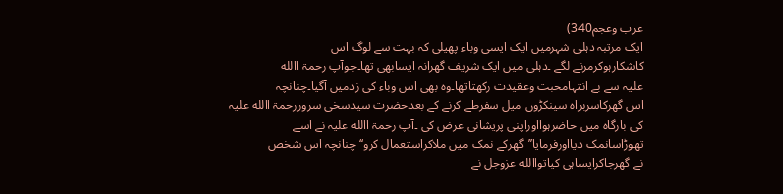عرب وعجم340)
ایک مرتبہ دہلی شہرمیں ایک ایسی وباء پھیلی کہ بہت سے لوگ اس
کاشکارہوکرمرنے لگے ۔دہلی میں ایک شریف گھرانہ ایسابھی تھا۔جوآپ رحمۃ االله
علیہ سے بے انتہامحبت وعقیدت رکھتاتھا۔وہ بھی اس وباء کی زدمیں آگیا۔چنانچہ
اس گھرکاسربراہ سینکڑوں میل سفرطے کرنے کے بعدحضرت سیدسخی سروررحمۃ االله علیہ
کی بارگاہ میں حاضرہوااوراپنی پریشانی عرض کی ۔آپ رحمۃ االله علیہ نے اسے
تھوڑاسانمک دیااورفرمایا’’گھرکے نمک میں ملاکراستعمال کرو‘‘چنانچہ اس شخص
نے گھرجاکرایساہی کیاتواالله عزوجل نے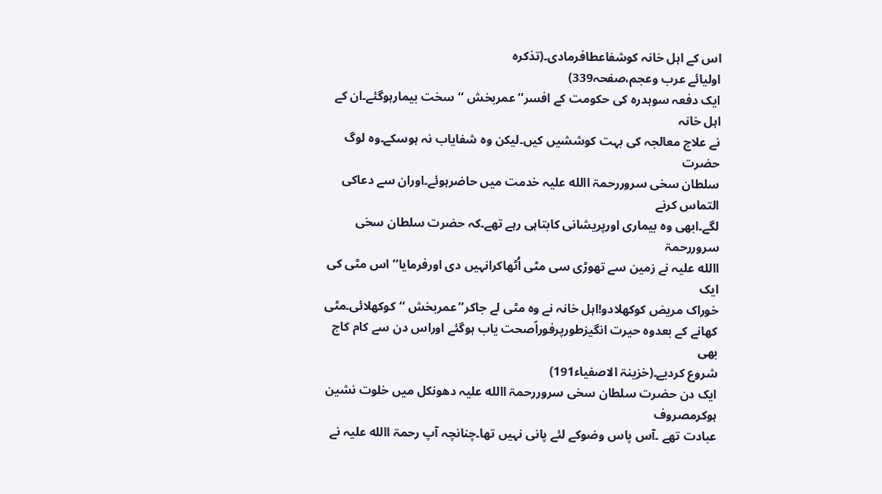اس کے اہل خانہ کوشفاعطافرمادی۔(تذکرہ
اولیائے عرب وعجم،صفحہ339)
ایک دفعہ سوہدرہ کی حکومت کے افسر’’عمربخش ‘‘سخت بیمارہوگئے۔ان کے اہل خانہ
نے علاج معالجہ کی بہت کوششیں کیں۔لیکن وہ شفایاب نہ ہوسکے۔وہ لوگ حضرت
سلطان سخی سروررحمۃ االله علیہ خدمت میں حاضرہوئے۔اوران سے دعاکی التماس کرنے
لگے۔ابھی وہ بیماری اورپریشانی کابتاہی رہے تھے۔کہ حضرت سلطان سخی سروررحمۃ
االله علیہ نے زمین سے تھوڑی سی مٹی اُٹھاکرانہیں دی اورفرمایا’’اس مٹی کی ایک
خوراک مریض کوکھلادو!اہل خانہ نے وہ مٹی لے جاکر’’عمربخش ‘‘کوکھلائی۔مٹی
کھانے کے بعدوہ حیرت انگیزطورپرفوراًصحت یاب ہوگئے اوراس دن سے کام کاج بھی
شروع کردیے۔(خزینۃ الاصفیاء191)
ایک دن حضرت سلطان سخی سروررحمۃ االله علیہ دھونکل میں خلوت نشین ہوکرمصروف
عبادت تھے ۔آس پاس وضوکے لئے پانی نہیں تھا۔چنانچہ آپ رحمۃ االله علیہ نے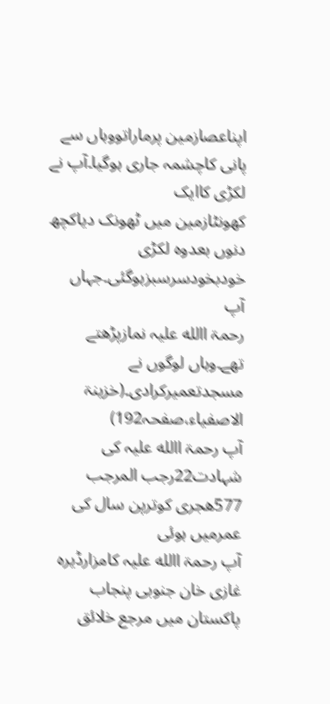اپناعصازمین پرماراتووہاں سے پانی کاچشمہ جاری ہوگیا۔آپ نے لکڑی کاایک
کھونٹازمین میں ٹھونک دیاکچھ دنوں بعدوہ لکڑی خودبخودسرسبزہوگئی۔جہاں آپ
رحمۃ االله علیہ نمازپڑھتے تھے۔وہاں لوگوں نے مسجدتعمیرکرادی۔(خزینۃ
الاصفیاء،صفحہ192)
آپ رحمۃ االله علیہ کی شہادت22رجب المرجب 577ھجری کوترپن سال کی عمرمیں ہوئی
آپ رحمۃ االله علیہ کامزارڈیرہ غازی خان جنوبی پنجاب پاکستان میں مرجع خلائق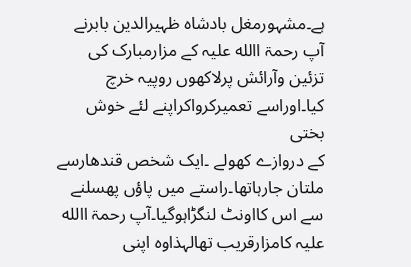ہے۔مشہورمغل بادشاہ ظہیرالدین بابرنے آپ رحمۃ االله علیہ کے مزارمبارک کی
تزئین وآرائش پرلاکھوں روپیہ خرچ کیا۔اوراسے تعمیرکرواکراپنے لئے خوش بختی
کے دروازے کھولے ۔ایک شخص قندھارسے ملتان جارہاتھا۔راستے میں پاؤں پھسلنے
سے اس کااونٹ لنگڑاہوگیا۔آپ رحمۃ االله علیہ کامزارقریب تھالہذاوہ اپنی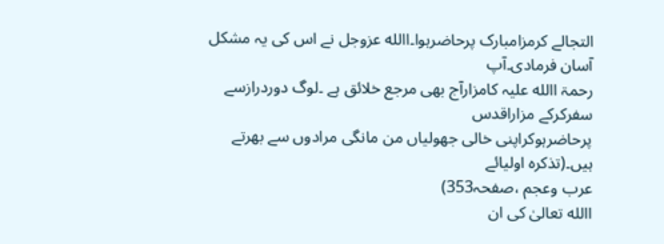التجالے کرمزامبارک پرحاضرہوا۔االله عزوجل نے اس کی یہ مشکل آسان فرمادی۔آپ
رحمۃ االله علیہ کامزارآج بھی مرجع خلائق ہے ۔لوگ دوردرازسے سفرکرکے مزاراقدس
پرحاضرہوکراپنی خالی جھولیاں من مانگی مرادوں سے بھرتے ہیں۔(تذکرہ اولیائے
عرب وعجم ،صفحہ353)
االله تعالیٰ کی ان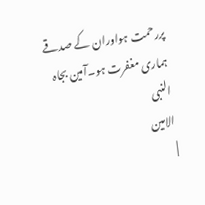پررحمت ہواوران کے صدقے ہماری مغفرت ہو۔آمین بجاہ النبی
الامین
|